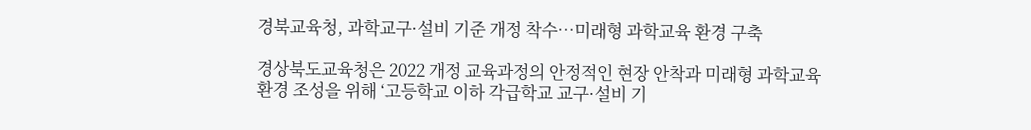경북교육청, 과학교구·설비 기준 개정 착수…미래형 과학교육 환경 구축

경상북도교육청은 2022 개정 교육과정의 안정적인 현장 안착과 미래형 과학교육 환경 조성을 위해 ‘고등학교 이하 각급학교 교구·설비 기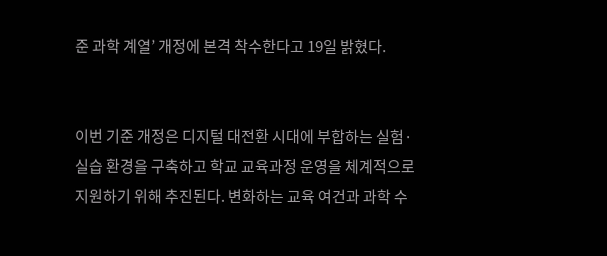준 과학 계열’ 개정에 본격 착수한다고 19일 밝혔다.


이번 기준 개정은 디지털 대전환 시대에 부합하는 실험·실습 환경을 구축하고 학교 교육과정 운영을 체계적으로 지원하기 위해 추진된다. 변화하는 교육 여건과 과학 수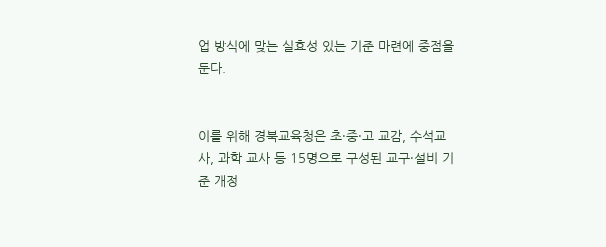업 방식에 맞는 실효성 있는 기준 마련에 중점을 둔다.


이를 위해 경북교육청은 초·중·고 교감, 수석교사, 과학 교사 등 15명으로 구성된 교구·설비 기준 개정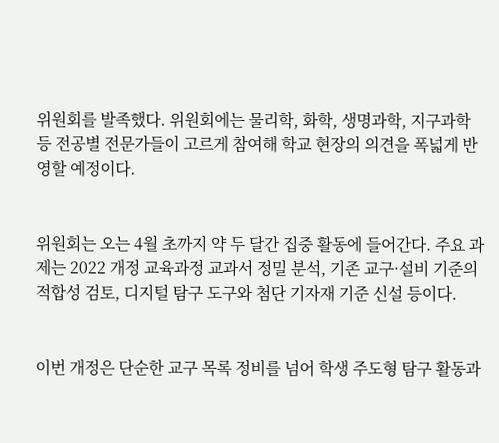위원회를 발족했다. 위원회에는 물리학, 화학, 생명과학, 지구과학 등 전공별 전문가들이 고르게 참여해 학교 현장의 의견을 폭넓게 반영할 예정이다.


위원회는 오는 4월 초까지 약 두 달간 집중 활동에 들어간다. 주요 과제는 2022 개정 교육과정 교과서 정밀 분석, 기존 교구·설비 기준의 적합성 검토, 디지털 탐구 도구와 첨단 기자재 기준 신설 등이다.


이번 개정은 단순한 교구 목록 정비를 넘어 학생 주도형 탐구 활동과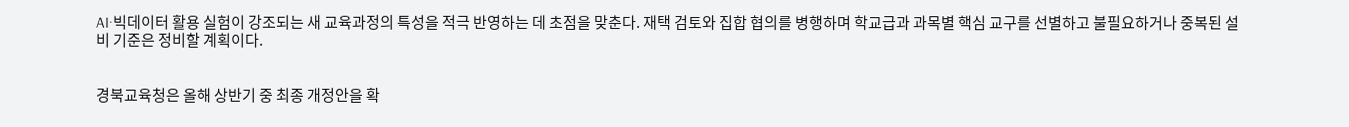AI·빅데이터 활용 실험이 강조되는 새 교육과정의 특성을 적극 반영하는 데 초점을 맞춘다. 재택 검토와 집합 협의를 병행하며 학교급과 과목별 핵심 교구를 선별하고 불필요하거나 중복된 설비 기준은 정비할 계획이다.


경북교육청은 올해 상반기 중 최종 개정안을 확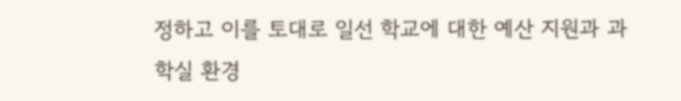정하고 이를 토대로 일선 학교에 대한 예산 지원과 과학실 환경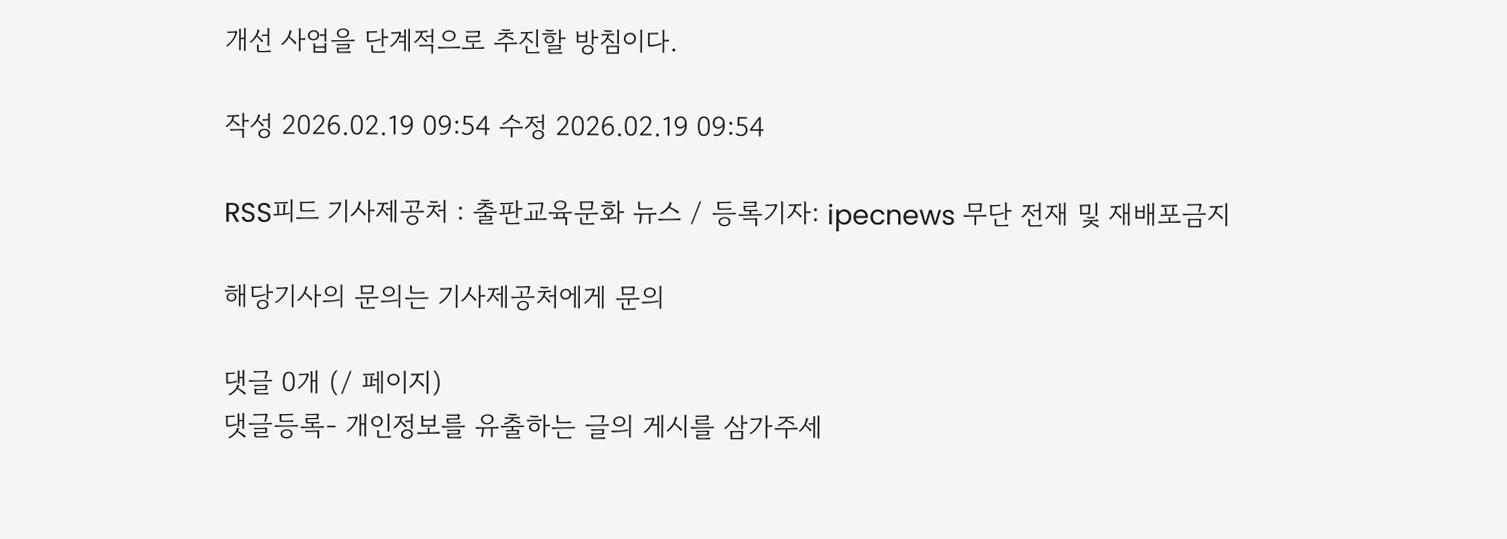개선 사업을 단계적으로 추진할 방침이다.

작성 2026.02.19 09:54 수정 2026.02.19 09:54

RSS피드 기사제공처 : 출판교육문화 뉴스 / 등록기자: ipecnews 무단 전재 및 재배포금지

해당기사의 문의는 기사제공처에게 문의

댓글 0개 (/ 페이지)
댓글등록- 개인정보를 유출하는 글의 게시를 삼가주세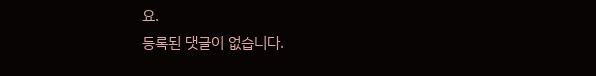요.
등록된 댓글이 없습니다.